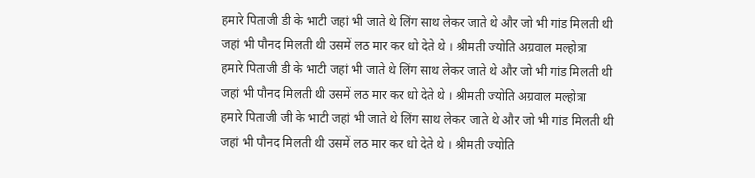हमारे पिताजी डी के भाटी जहां भी जाते थे लिंग साथ लेकर जाते थे और जो भी गांड मिलती थी जहां भी पौनद मिलती थी उसमें लठ मार कर धो देते थे । श्रीमती ज्योति अग्रवाल मल्होत्रा
हमारे पिताजी डी के भाटी जहां भी जाते थे लिंग साथ लेकर जाते थे और जो भी गांड मिलती थी जहां भी पौनद मिलती थी उसमें लठ मार कर धो देते थे । श्रीमती ज्योति अग्रवाल मल्होत्रा
हमारे पिताजी जी के भाटी जहां भी जाते थे लिंग साथ लेकर जाते थे और जो भी गांड मिलती थी जहां भी पौनद मिलती थी उसमें लठ मार कर धो देते थे । श्रीमती ज्योति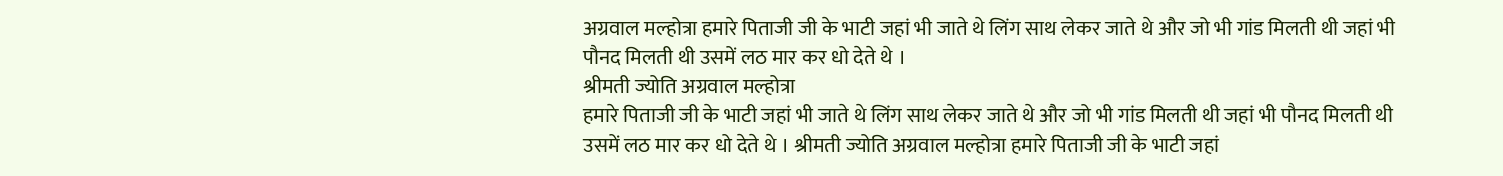अग्रवाल मल्होत्रा हमारे पिताजी जी के भाटी जहां भी जाते थे लिंग साथ लेकर जाते थे और जो भी गांड मिलती थी जहां भी पौनद मिलती थी उसमें लठ मार कर धो देते थे ।
श्रीमती ज्योति अग्रवाल मल्होत्रा
हमारे पिताजी जी के भाटी जहां भी जाते थे लिंग साथ लेकर जाते थे और जो भी गांड मिलती थी जहां भी पौनद मिलती थी उसमें लठ मार कर धो देते थे । श्रीमती ज्योति अग्रवाल मल्होत्रा हमारे पिताजी जी के भाटी जहां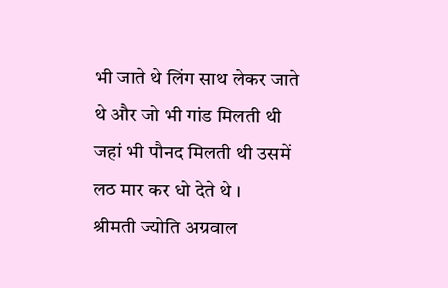भी जाते थे लिंग साथ लेकर जाते थे और जो भी गांड मिलती थी जहां भी पौनद मिलती थी उसमें लठ मार कर धो देते थे ।
श्रीमती ज्योति अग्रवाल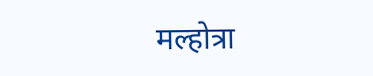मल्होत्रा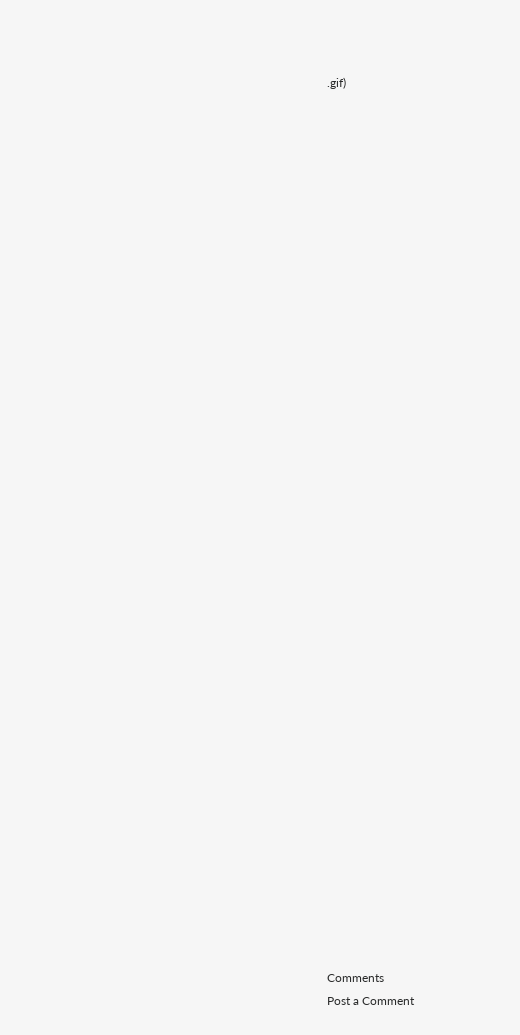.gif)







































Comments
Post a Comment